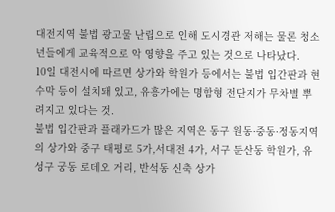대전지역 불법 광고물 난립으로 인해 도시경관 저해는 물론 청소년들에게 교육적으로 악 영향을 주고 있는 것으로 나타났다.
10일 대전시에 따르면 상가와 학원가 등에서는 불법 입간판과 현수막 등이 설치돼 있고, 유흥가에는 명함형 전단지가 무차별 뿌려지고 있다는 것.
불법 입간판과 플래카드가 많은 지역은 동구 원동·중동·정동지역의 상가와 중구 태평로 5가,서대전 4가, 서구 둔산동 학원가, 유성구 궁동 로데오 거리, 반석동 신축 상가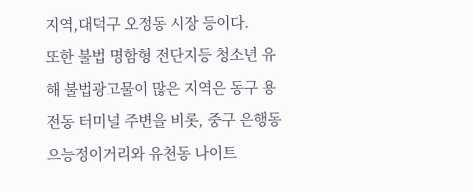지역,대덕구 오정동 시장 등이다.
또한 불법 명함형 전단지등 청소년 유해 불법광고물이 많은 지역은 동구 용전동 터미널 주변을 비롯, 중구 은행동 으능정이거리와 유천동 나이트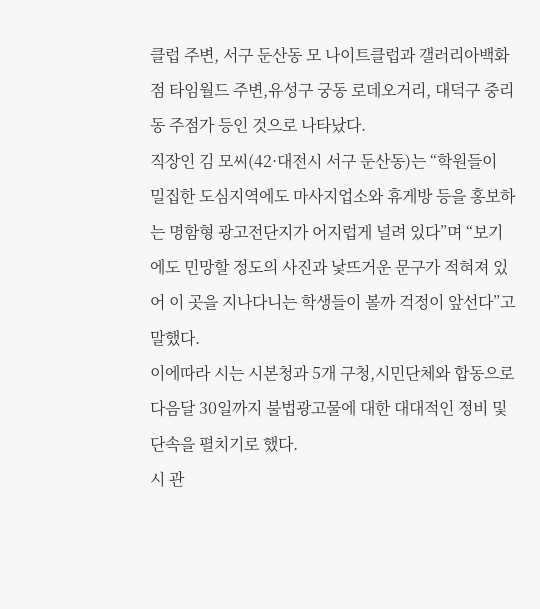클럽 주변, 서구 둔산동 모 나이트클럽과 갤러리아백화점 타임월드 주변,유성구 궁동 로데오거리, 대덕구 중리동 주점가 등인 것으로 나타났다.
직장인 김 모씨(42·대전시 서구 둔산동)는 “학원들이 밀집한 도심지역에도 마사지업소와 휴게방 등을 홍보하는 명함형 광고전단지가 어지럽게 널려 있다”며 “보기에도 민망할 정도의 사진과 낯뜨거운 문구가 적혀져 있어 이 곳을 지나다니는 학생들이 볼까 걱정이 앞선다”고 말했다.
이에따라 시는 시본청과 5개 구청,시민단체와 합동으로 다음달 30일까지 불법광고물에 대한 대대적인 정비 및 단속을 펼치기로 했다.
시 관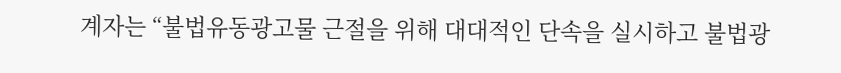계자는 “불법유동광고물 근절을 위해 대대적인 단속을 실시하고 불법광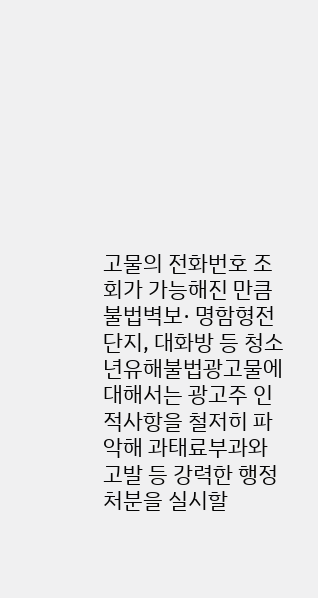고물의 전화번호 조회가 가능해진 만큼 불법벽보· 명함형전단지, 대화방 등 청소년유해불법광고물에 대해서는 광고주 인적사항을 철저히 파악해 과태료부과와 고발 등 강력한 행정처분을 실시할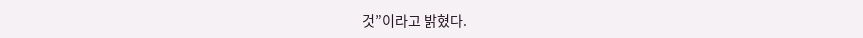것”이라고 밝혔다.